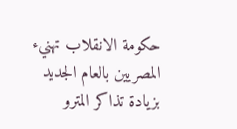حكومة الانقلاب تهنيء المصريين بالعام الجديد بزيادة تذاكر المترو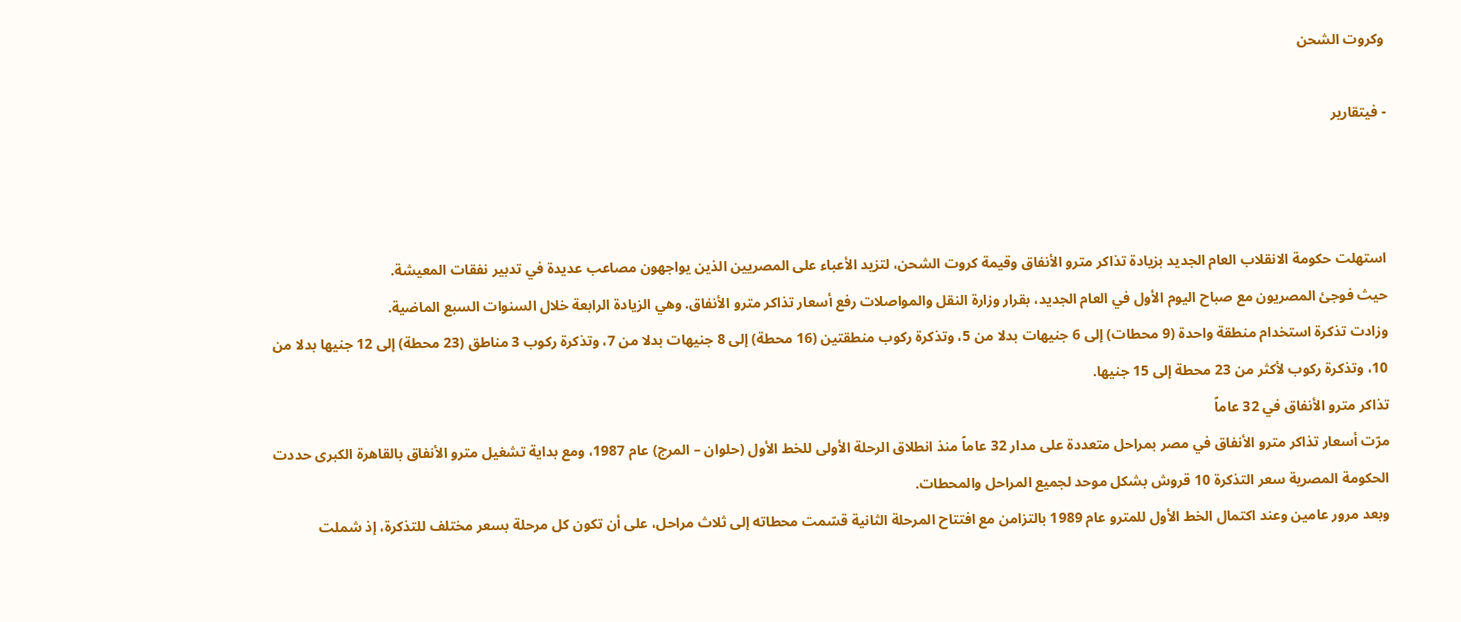وكروت الشحن

- فيتقارير



استهلت حكومة الانقلاب العام الجديد بزيادة تذاكر مترو الأنفاق وقيمة كروت الشحن، لتزيد الأعباء على المصريين الذين يواجهون مصاعب عديدة في تدبير نفقات المعيشة.
حيث فوجئ المصريون مع صباح اليوم الأول في العام الجديد، بقرار وزارة النقل والمواصلات رفع أسعار تذاكر مترو الأنفاق. وهي الزيادة الرابعة خلال السنوات السبع الماضية.
وزادت تذكرة استخدام منطقة واحدة (9 محطات) إلى 6 جنيهات بدلا من 5، وتذكرة ركوب منطقتين (16 محطة) إلى 8 جنيهات بدلا من 7، وتذكرة ركوب 3 مناطق (23 محطة) إلى 12 جنيها بدلا من 10، وتذكرة ركوب لأكثر من 23 محطة إلى 15 جنيها.
تذاكر مترو الأنفاق في 32 عاماً
مرّت أسعار تذاكر مترو الأنفاق في مصر بمراحل متعددة على مدار 32 عاماً منذ انطلاق الرحلة الأولى للخط الأول (حلوان – المرج) عام 1987، ومع بداية تشغيل مترو الأنفاق بالقاهرة الكبرى حددت الحكومة المصرية سعر التذكرة 10 قروش بشكل موحد لجميع المراحل والمحطات.
وبعد مرور عامين وعند اكتمال الخط الأول للمترو عام 1989 بالتزامن مع افتتاح المرحلة الثانية قسّمت محطاته إلى ثلاث مراحل، على أن تكون كل مرحلة بسعر مختلف للتذكرة، إذ شملت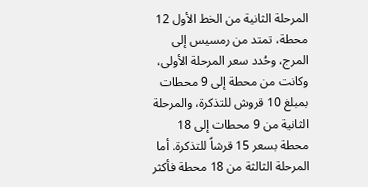المرحلة الثانية من الخط الأول 12 محطة، تمتد من رمسيس إلى المرج، وحُدد سعر المرحلة الأولى، وكانت من محطة إلى 9 محطات بمبلغ 10 قروش للتذكرة، والمرحلة الثانية من 9 محطات إلى 18 محطة بسعر 15 قرشاً للتذكرة. أما المرحلة الثالثة من 18 محطة فأكثر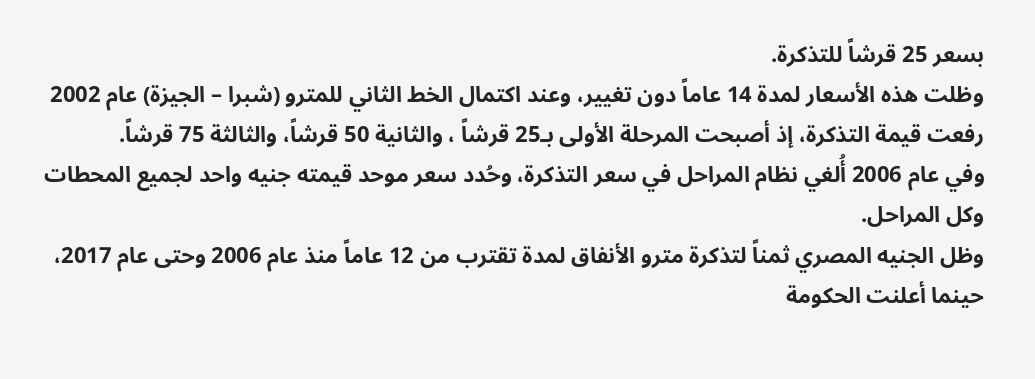بسعر 25 قرشاً للتذكرة.
وظلت هذه الأسعار لمدة 14 عاماً دون تغيير، وعند اكتمال الخط الثاني للمترو (شبرا – الجيزة) عام 2002 رفعت قيمة التذكرة، إذ أصبحت المرحلة الأولى بـ25 قرشاً ، والثانية 50 قرشاً، والثالثة 75 قرشاً.
وفي عام 2006 أُلغي نظام المراحل في سعر التذكرة، وحُدد سعر موحد قيمته جنيه واحد لجميع المحطات وكل المراحل.
وظل الجنيه المصري ثمناً لتذكرة مترو الأنفاق لمدة تقترب من 12 عاماً منذ عام 2006 وحتى عام 2017، حينما أعلنت الحكومة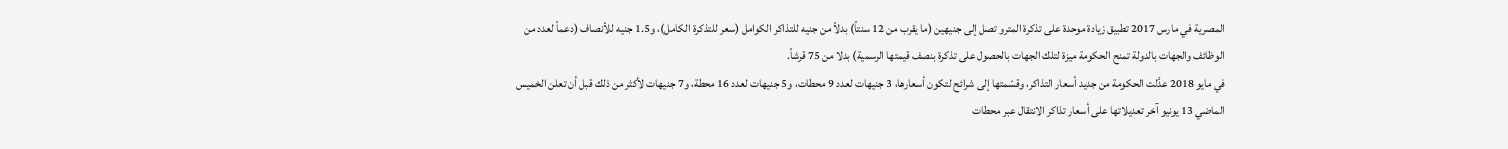المصرية في مارس 2017 تطبيق زيادة موحدة على تذكرة المترو تصل إلى جنيهين (ما يقرب من 12 سنتاً) بدلاً من جنيه للتذاكر الكوامل (سعر للتذكرة الكامل)، و1.5 جنيه للأنصاف (دعماً لعدد من الوظائف والجهات بالدولة تمنح الحكومة ميزة لتلك الجهات بالحصول على تذكرة بنصف قيمتها الرسمية) بدلا من 75 قرشاً.
في مايو 2018 عدَّلت الحكومة من جديد أسعار التذاكر، وقسّمتها إلى شرائح لتكون أسعارها، 3 جنيهات لعدد 9 محطات، و5 جنيهات لعدد 16 محطة، و7 جنيهات لأكثر من ذلك قبل أن تعلن الخميس الماضي 13 يونيو آخر تعديلاتها على أسعار تذاكر الانتقال عبر محطات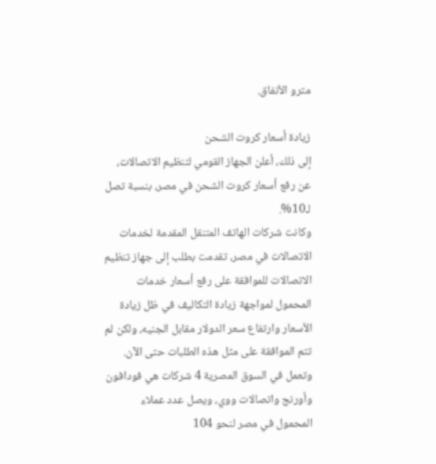مترو الأنفاق.

زيادة أسعار كروت الشحن
إلى ذلك، أعلن الجهاز القومي لتنظيم الاتصالات، عن رفع أسعار كروت الشحن في مصر، بنسبة تصل لـ10%.
وكانت شركات الهاتف المتنقل المقدمة لخدمات الاتصالات في مصر، تقدمت بطلب إلى جهاز تنظيم الاتصالات للموافقة على رفع أسعار خدمات المحمول لمواجهة زيادة التكاليف في ظل زيادة الأسعار وارتفاع سعر الدولار مقابل الجنيه، ولكن لم تتم الموافقة على مثل هذه الطلبات حتى الآن.
وتعمل في السوق المصرية 4 شركات هي فودافون وأورنج واتصالات ووي، ويصل عدد عملاء المحمول في مصر لنحو 104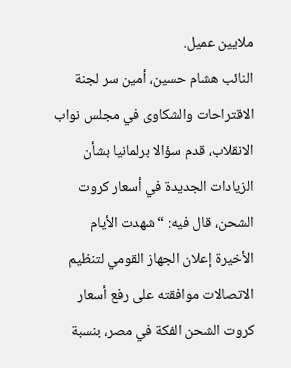ملايين عميل.
النائب هشام حسين، أمين سر لجنة الاقتراحات والشكاوى في مجلس نواب الانقلاب، قدم سؤالا برلمانيا بشأن الزيادات الجديدة في أسعار كروت الشحن، قال فيه: “شهدت الأيام الأخيرة إعلان الجهاز القومي لتنظيم الاتصالات موافقته على رفع أسعار كروت الشحن الفكة في مصر، بنسبة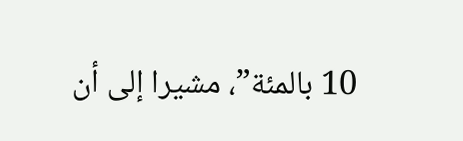10 بالمئة”، مشيرا إلى أن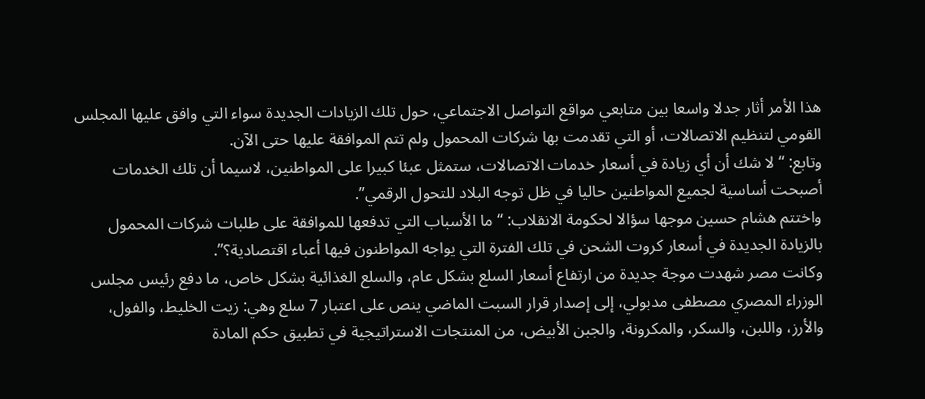هذا الأمر أثار جدلا واسعا بين متابعي مواقع التواصل الاجتماعي، حول تلك الزيادات الجديدة سواء التي وافق عليها المجلس القومي لتنظيم الاتصالات، أو التي تقدمت بها شركات المحمول ولم تتم الموافقة عليها حتى الآن.
وتابع: “لا شك أن أي زيادة في أسعار خدمات الاتصالات، ستمثل عبئا كبيرا على المواطنين، لاسيما أن تلك الخدمات أصبحت أساسية لجميع المواطنين حاليا في ظل توجه البلاد للتحول الرقمي”.
واختتم هشام حسين موجها سؤالا لحكومة الانقلاب: “ما الأسباب التي تدفعها للموافقة على طلبات شركات المحمول بالزيادة الجديدة في أسعار كروت الشحن في تلك الفترة التي يواجه المواطنون فيها أعباء اقتصادية؟”.
وكانت مصر شهدت موجة جديدة من ارتفاع أسعار السلع بشكل عام، والسلع الغذائية بشكل خاص، ما دفع رئيس مجلس الوزراء المصري مصطفى مدبولي، إلى إصدار قرار السبت الماضي ينص على اعتبار 7 سلع وهي: زيت الخليط، والفول، والأرز، واللبن، والسكر، والمكرونة، والجبن الأبيض، من المنتجات الاستراتيجية في تطبيق حكم المادة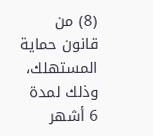(8) من قانون حماية المستهلك، وذلك لمدة 6 أشهر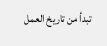تبدأ من تاريخ العمل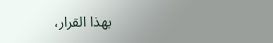بهذا القرار،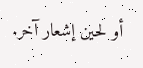أو لحين إشعار آخر.